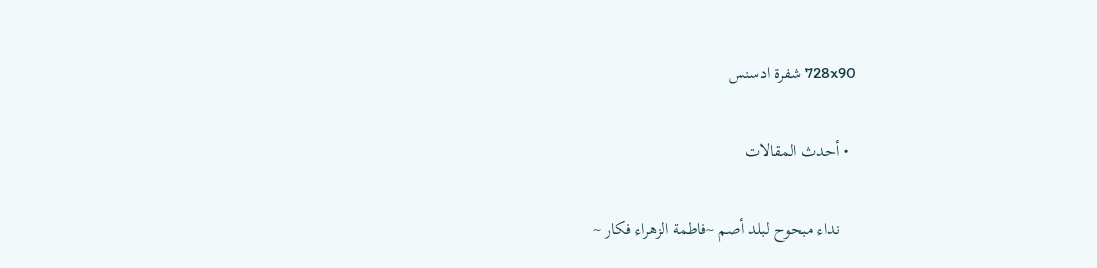728x90 شفرة ادسنس

  • أحدث المقالات

    نداء مبحوح لبلد أصم ~فاطمة الزهراء فكار ~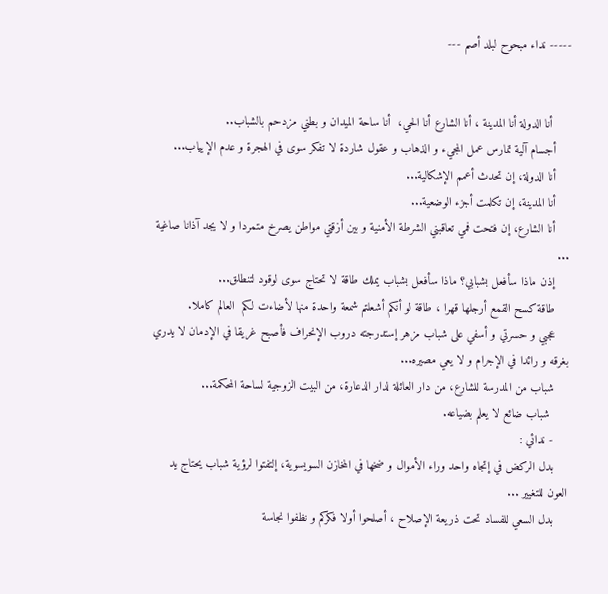----- نداء مبحوح لبلد أصم ---


     أنا الدولة أنا المدينة ، أنا الشارع أنا الحي،  أنا ساحة الميدان و بطني مزدحم بالشباب..
    أجسام آلية تمارس عمل المجيء و الذهاب و عقول شاردة لا تفكر سوى في الهجرة و عدم الإيياب...
    أنا الدولة، إن تحدث أعمم الإشكالية...
    أنا المدينة، إن تكلمت أجزء الوضعية...
    أنا الشارع، إن فتحت فمي تعاقبني الشرطة الأمنية و بين أزقتي مواطن يصرخ متمردا و لا يجد آذانا صاغية ...
    إذن ماذا سأفعل بشبابي؟ ماذا سأفعل بشباب يملك طاقة لا تحتاج سوى لوقود لتنطلق...
    طاقة كسح القمع أرجلها قهرا ، طاقة لو أنكم أشعلتم شمعة واحدة منها لأضاءت لكم  العالم كاملا.
    عجبي و حسرتي و أسفي على شباب مزهر إستدرجته دروب الإنحراف فأصبح غريقا في الإدمان لا يدري بغرقه و رائدا في الإجرام و لا يعي مصيره...
    شباب من المدرسة للشارع، من دار العائلة لدار الدعارة، من البيت الزوجية لساحة المحكمة...
     شباب ضائع لا يعلم بضياعه.
    - ندائي :
    بدل الركض في إتجاه واحد وراء الأموال و ضخها في المخازن السويسوية، إلتفتوا لرؤية شباب يحتاج يد العون للتغيير ...
    بدل السعي للفساد تحت ذريعة الإصلاح ، أصلحوا أولا فكركم و نظفوا نجاسة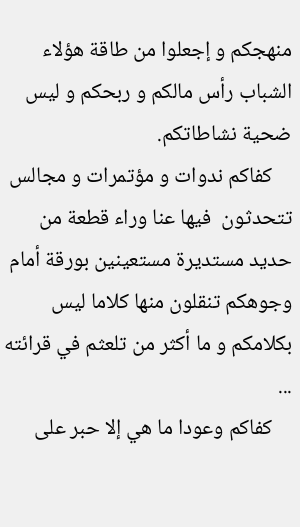منهجكم و إجعلوا من طاقة هؤلاء الشباب رأس مالكم و ربحكم و ليس ضحية نشاطاتكم.
    كفاكم ندوات و مؤتمرات و مجالس تتحدثون  فيها عنا وراء قطعة من حديد مستديرة مستعينين بورقة أمام وجوهكم تنقلون منها كلاما ليس بكلامكم و ما أكثر من تلعثم في قرائته ...
    كفاكم وعودا ما هي إلا حبر على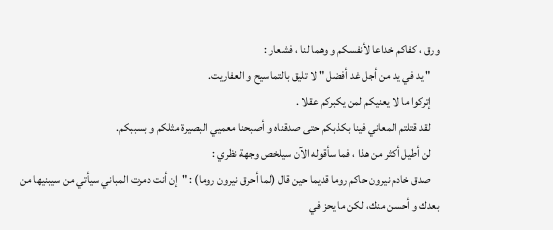ورق ، كفاكم خداعا لأنفسكم و وهما لنا ، فشعار :
    " يد في يد من أجل غد أفضل " لا تليق بالتماسيح و العفاريت.
    إتركوا ما لا يعنيكم لمن يكبركم عقلا .
    لقد قتلتم المعاني فينا بكذبكم حتى صدقناه و أصبحنا معميي البصيرة مثلكم و بسببكم.
    لن أطيل أكثر من هذا ، فما سأقوله الآن سيلخص وجهة نظري :
    صدق خادم نيرون حاكم روما قديما حين قال (لما أحرق نيرون روما) : "إن أنت دمرت المباني سيأتي من سيبنيها من بعدك و أحسن منك، لكن ما يحز في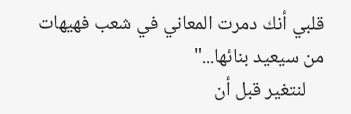قلبي أنك دمرت المعاني في شعب فهيهات من سيعيد بنائها..."
    لنتغير قبل أن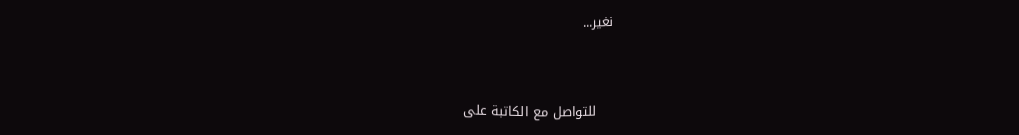نغير...


    للتواصل مع الكاتبة على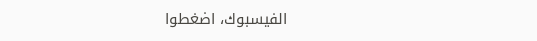الفيسبوك، اضغطوا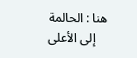هنا : الحالمة
    إلى الأعلى